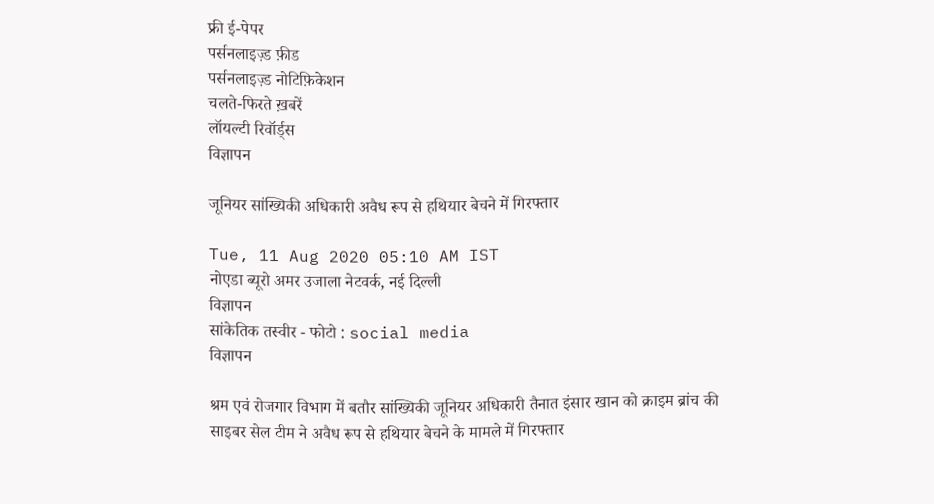फ्री ई-पेपर
पर्सनलाइज़्ड फ़ीड
पर्सनलाइज़्ड नोटिफ़िकेशन
चलते-फिरते ख़बरें
लॉयल्टी रिवॉर्ड्स
विज्ञापन

जूनियर सांख्यिकी अधिकारी अवैध रूप से हथियार बेचने में गिरफ्तार

Tue, 11 Aug 2020 05:10 AM IST
नोएडा ब्यूरो अमर उजाला नेटवर्क, नई दिल्ली
विज्ञापन
सांकेतिक तस्वीर - फोटो : social media
विज्ञापन

श्रम एवं रोजगार विभाग में बतौर सांख्यिकी जूनियर अधिकारी तैनात इंसार खान को क्राइम ब्रांच की साइबर सेल टीम ने अवैध रूप से हथियार बेचने के मामले में गिरफ्तार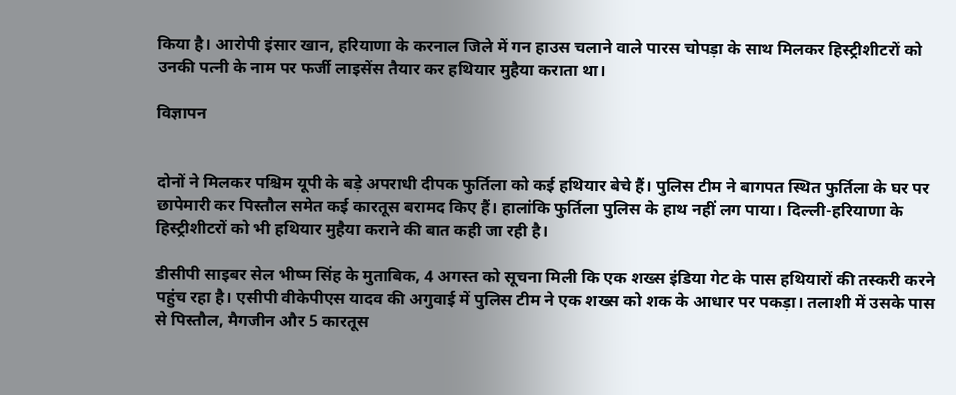किया है। आरोपी इंसार खान, हरियाणा के करनाल जिले में गन हाउस चलाने वाले पारस चोपड़ा के साथ मिलकर हिस्ट्रीशीटरों को उनकी पत्नी के नाम पर फर्जी लाइसेंस तैयार कर हथियार मुहैया कराता था।

विज्ञापन


दोनों ने मिलकर पश्चिम यूपी के बड़े अपराधी दीपक फुर्तिला को कई हथियार बेचे हैं। पुलिस टीम ने बागपत स्थित फुर्तिला के घर पर छापेमारी कर पिस्तौल समेत कई कारतूस बरामद किए हैं। हालांकि फुर्तिला पुलिस के हाथ नहीं लग पाया। दिल्ली-हरियाणा के हिस्ट्रीशीटरों को भी हथियार मुहैया कराने की बात कही जा रही है।

डीसीपी साइबर सेल भीष्म सिंह के मुताबिक, 4 अगस्त को सूचना मिली कि एक शख्स इंडिया गेट के पास हथियारों की तस्करी करने पहुंच रहा है। एसीपी वीकेपीएस यादव की अगुवाई में पुलिस टीम ने एक शख्स को शक के आधार पर पकड़ा। तलाशी में उसके पास से पिस्तौल, मैगजीन और 5 कारतूस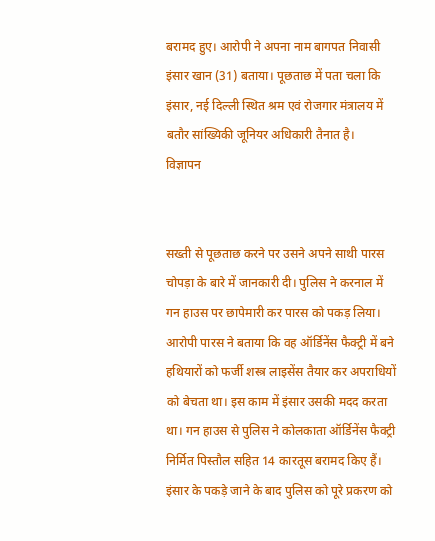बरामद हुए। आरोपी ने अपना नाम बागपत निवासी इंसार खान (31) बताया। पूछताछ में पता चला कि इंसार, नई दिल्ली स्थित श्रम एवं रोजगार मंत्रालय में बतौर सांख्यिकी जूनियर अधिकारी तैनात है।
विज्ञापन


सख्ती से पूछताछ करने पर उसने अपने साथी पारस चोपड़ा के बारे में जानकारी दी। पुलिस ने करनाल में गन हाउस पर छापेमारी कर पारस को पकड़ लिया। आरोपी पारस ने बताया कि वह ऑर्डिनेंस फैक्ट्री में बने हथियारों को फर्जी शस्त्र लाइसेंस तैयार कर अपराधियों को बेचता था। इस काम में इंसार उसकी मदद करता था। गन हाउस से पुलिस ने कोलकाता ऑर्डिनेंस फैक्ट्री निर्मित पिस्तौल सहित 14 कारतूस बरामद किए हैं। इंसार के पकड़े जाने के बाद पुलिस को पूरे प्रकरण को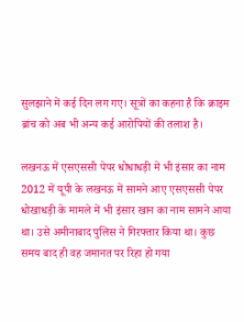सुलझाने में कई दिन लग गए। सूत्रों का कहना है कि क्राइम ब्रांच को अब भी अन्य कई आरोपियों की तलाश है।

लखनऊ में एसएससी पेपर धोधाधड़ी में भी इंसार का नाम
2012 में यूपी के लखनऊ में सामने आए एसएससी पेपर धोखाधड़ी के मामले में भी इंसार खान का नाम सामने आया था। उसे अमीनाबाद पुलिस ने गिरफ्तार किया था। कुछ समय बाद ही वह जमानत पर रिहा हो गया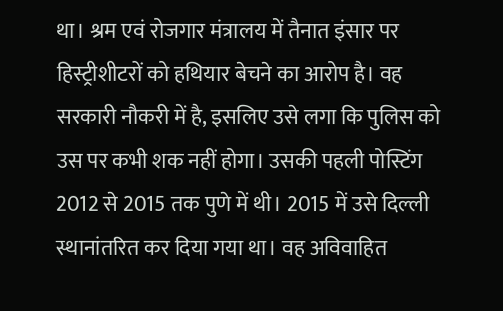था। श्रम एवं रोजगार मंत्रालय में तैनात इंसार पर हिस्ट्रीशीटरों को हथियार बेचने का आरोप है। वह सरकारी नौकरी में है, इसलिए उसे लगा कि पुलिस को उस पर कभी शक नहीं होगा। उसकी पहली पोस्टिंग 2012 से 2015 तक पुणे में थी। 2015 में उसे दिल्ली स्थानांतरित कर दिया गया था। वह अविवाहित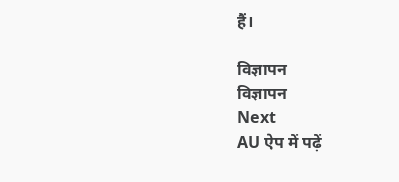हैं।

विज्ञापन
विज्ञापन
Next
AU ऐप में पढ़ें